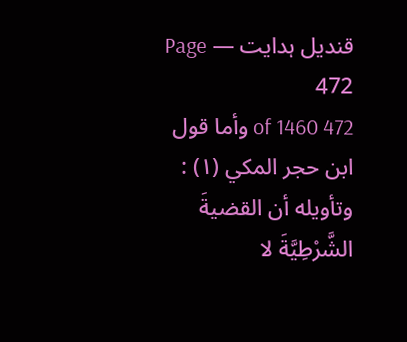قندیل ہدایت — Page 472
472 of 1460 وأما قول ابن حجر المكي (۱) : وتأويله أن القضيةَ الشَّرْطِيَّةَ لا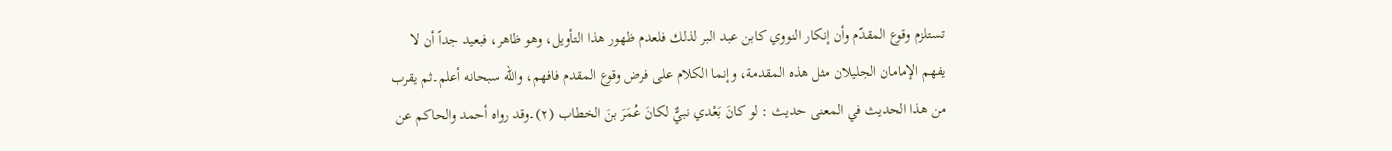تستلزم وقوع المقدّم وأن إنكار النووي كابن عبد البر لذلك فلعدم ظهور هذا التأويل، وهو ظاهر، فبعيد جداً أن لا يفهم الإمامان الجليلان مثل هذه المقدمة، وإنما الكلام على فرض وقوع المقدم فافهم، والله سبحانه أعلم۔ثم يقرب من هذا الحديث في المعنى حديث : لو كانَ بَعْدي نبيٌّ لكانَ عُمَرَ بنَ الخطاب (۲)۔وقد رواه أحمد والحاكم عن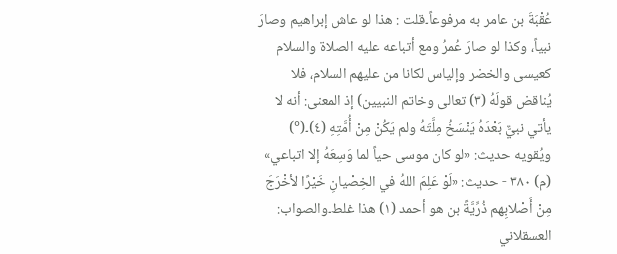عُقْبَةَ بن عامر به مرفوعاً۔قلت : هذا لو عاش إبراهيم وصارَ نبياً، وكذا لو صارَ عُمرُ ومع أتباعه عليه الصلاة والسلام كعيسى والخضر وإلياس لكانا من عليهم السلام، فلا يُناقض قولَهُ (۳) تعالى وخاتم النبيين) إذ المعنى: أنه لا يأتي نبيٌّ بَعْدَهُ يَنْسَخُ مِلَّتَهُ ولم يَكُنْ مِنْ أُمَّتِهِ (٤)۔(°) ويُقويه حديث: «لو كان موسى حياً لما وَسِعَهُ إلا اتباعي» (م) ۳۸۰ - حديث: «لَوْ عَلِمَ اللهُ في الخِصْيانِ خَيْرًا لأخْرَجَ مِنْ أَصْلابِهم ذُرِّيَّةً بن هو أحمد (۱) هذا غلط۔والصواب: العسقلاني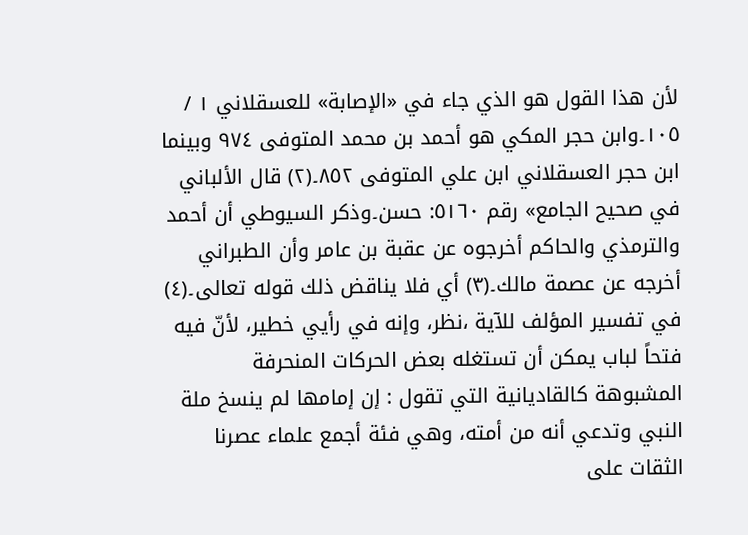لأن هذا القول هو الذي جاء في «الإصابة» للعسقلاني ١ / ١٠٥۔وابن حجر المكي هو أحمد بن محمد المتوفى ٩٧٤ وبينما ابن حجر العسقلاني ابن علي المتوفى ٨٥٢۔(۲) قال الألباني في صحيح الجامع» رقم ٥١٦٠: حسن۔وذكر السيوطي أن أحمد والترمذي والحاكم أخرجوه عن عقبة بن عامر وأن الطبراني أخرجه عن عصمة مالك۔(۳) أي فلا يناقض ذلك قوله تعالى۔(٤) في تفسير المؤلف للآية ،نظر، وإنه في رأيي خطير، لأنّ فيه فتحاً لباب يمكن أن تستغله بعض الحركات المنحرفة المشبوهة كالقاديانية التي تقول : إن إمامها لم ينسخ ملة النبي وتدعي أنه من أمته، وهي فئة أجمع علماء عصرنا الثقات على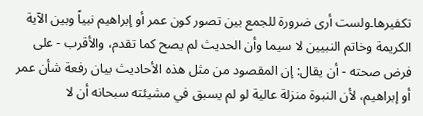تكفيرها۔ولست أرى ضرورة للجمع بين تصور كون عمر أو إبراهيم نبياً وبين الآية الكريمة وخاتم النبيين لا سيما وأن الحديث لم يصح كما تقدم، والأقرب - على فرض صحته - أن يقال: إن المقصود من مثل هذه الأحاديث بيان رفعة شأن عمر أو إبراهيم، لأن النبوة منزلة عالية لو لم يسبق في مشيئته سبحانه أن لا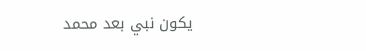يكون نبي بعد محمد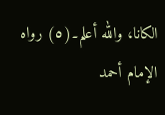الكانا، والله أعلم۔(٥) رواه الإمام أحمد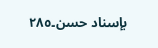بإسناد حسن۔٢٨٥